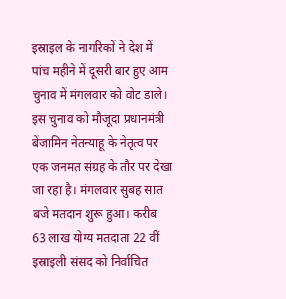इस्राइल के नागरिकों ने देश में पांच महीने में दूसरी बार हुए आम चुनाव में मंगलवार को वोट डाले। इस चुनाव को मौजूदा प्रधानमंत्री बेंजामिन नेतन्याहू के नेतृत्व पर एक जनमत संग्रह के तौर पर देखा जा रहा है। मंगलवार सुबह सात बजे मतदान शुरू हुआ। करीब 63 लाख योग्य मतदाता 22 वीं इस्राइली संसद को निर्वाचित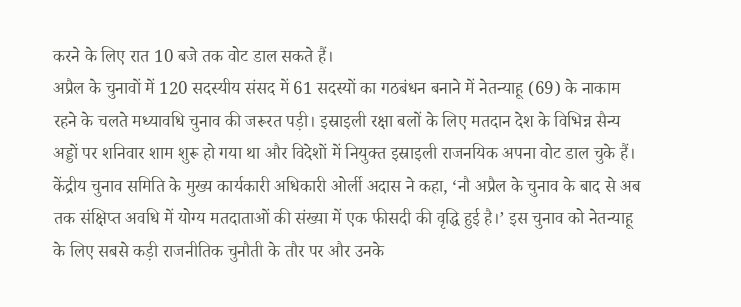करने के लिए रात 10 बजे तक वोट डाल सकते हैं।
अप्रैल के चुनावों में 120 सदस्यीय संसद में 61 सदस्यों का गठबंधन बनाने में नेतन्याहू (69) के नाकाम रहने के चलते मध्यावधि चुनाव की जरूरत पड़ी। इस्राइली रक्षा बलों के लिए मतदान देश के विभिन्न सैन्य अड्डों पर शनिवार शाम शुरू हो गया था और विदेशों में नियुक्त इस्राइली राजनयिक अपना वोट डाल चुके हैं।
केंद्रीय चुनाव समिति के मुख्य कार्यकारी अधिकारी ओर्ली अदास ने कहा, ‘नौ अप्रैल के चुनाव के बाद से अब तक संक्षिप्त अवधि में योग्य मतदाताओं की संख्या में एक फीसदी की वृद्धि हुई है।’ इस चुनाव को नेतन्याहू के लिए सबसे कड़ी राजनीतिक चुनौती के तौर पर और उनके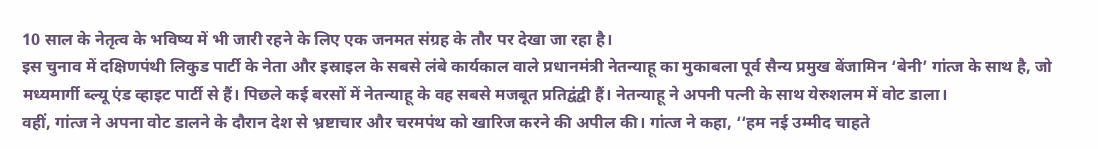10 साल के नेतृत्व के भविष्य में भी जारी रहने के लिए एक जनमत संग्रह के तौर पर देखा जा रहा है।
इस चुनाव में दक्षिणपंथी लिकुड पार्टी के नेता और इस्राइल के सबसे लंबे कार्यकाल वाले प्रधानमंत्री नेतन्याहू का मुकाबला पूर्व सैन्य प्रमुख बेंजामिन ‘बेनी’ गांत्ज के साथ है, जो मध्यमार्गी ब्ल्यू एंड व्हाइट पार्टी से हैं। पिछले कई बरसों में नेतन्याहू के वह सबसे मजबूत प्रतिद्वंद्वी हैं। नेतन्याहू ने अपनी पत्नी के साथ येरुशलम में वोट डाला।
वहीं, गांत्ज ने अपना वोट डालने के दौरान देश से भ्रष्टाचार और चरमपंथ को खारिज करने की अपील की। गांत्ज ने कहा, ‘‘हम नई उम्मीद चाहते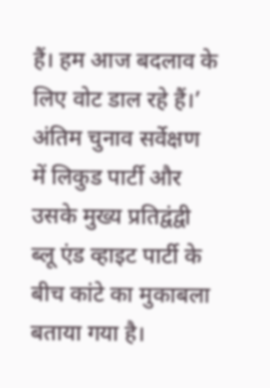हैं। हम आज बदलाव के लिए वोट डाल रहे हैं।’ अंतिम चुनाव सर्वेक्षण में लिकुड पार्टी और उसके मुख्य प्रतिद्वंद्वी ब्लू एंड व्हाइट पार्टी के बीच कांटे का मुकाबला बताया गया है।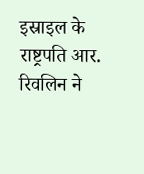इस्राइल के राष्ट्रपति आर. रिवलिन ने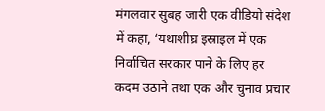मंगलवार सुबह जारी एक वीडियो संदेश में कहा, ‘यथाशीघ्र इस्राइल में एक निर्वाचित सरकार पाने के लिए हर कदम उठाने तथा एक और चुनाव प्रचार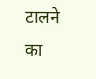टालने का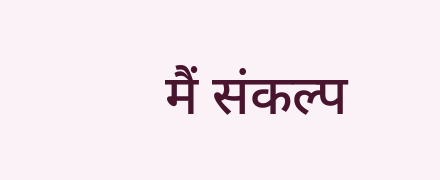मैं संकल्प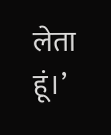लेता हूं।’